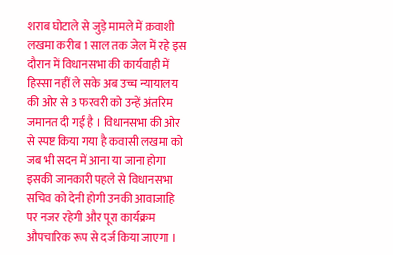शराब घोटाले से जुड़े मामले में क़वाशी लखमा करीब 1 साल तक जेल में रहे इस दौरान में विधानसभा की कार्यवाही में हिस्सा नहीं ले सके अब उच्च न्यायालय की ओर से 3 फरवरी को उन्हें अंतरिम जमानत दी गई है । विधानसभा की ओर से स्पष्ट किया गया है कवासी लखमा को जब भी सदन में आना या जाना होगा इसकी जानकारी पहले से विधानसभा सचिव को देनी होगी उनकी आवाजाहि पर नजर रहेगी और पूरा कार्यक्रम औपचारिक रूप से दर्ज किया जाएगा ।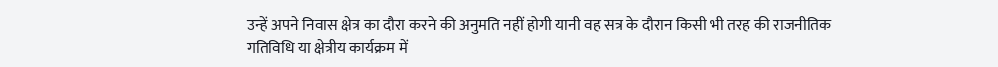उन्हें अपने निवास क्षेत्र का दौरा करने की अनुमति नहीं होगी यानी वह सत्र के दौरान किसी भी तरह की राजनीतिक गतिविधि या क्षेत्रीय कार्यक्रम में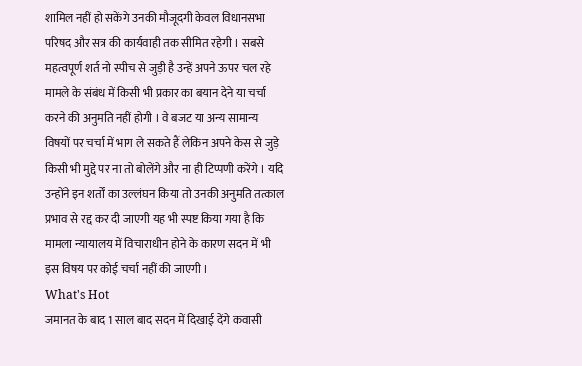शामिल नहीं हो सकेंगे उनकी मौजूदगी केवल विधानसभा परिषद और सत्र की कार्यवाही तक सीमित रहेगी । सबसे महत्वपूर्ण शर्त नो स्पीच से जुड़ी है उन्हें अपने ऊपर चल रहे मामले के संबंध में किसी भी प्रकार का बयान देने या चर्चा करने की अनुमति नहीं होगी । वे बजट या अन्य सामान्य विषयों पर चर्चा में भाग ले सकते हैं लेकिन अपने केस से जुड़े किसी भी मुद्दे पर ना तो बोलेंगे और ना ही टिप्पणी करेंगे । यदि उन्होंने इन शर्तों का उल्लंघन किया तो उनकी अनुमति तत्काल प्रभाव से रद्द कर दी जाएगी यह भी स्पष्ट किया गया है कि मामला न्यायालय में विचाराधीन होने के कारण सदन में भी इस विषय पर कोई चर्चा नहीं की जाएगी ।
What's Hot
जमानत के बाद 1 साल बाद सदन में दिखाई देंगे कवासी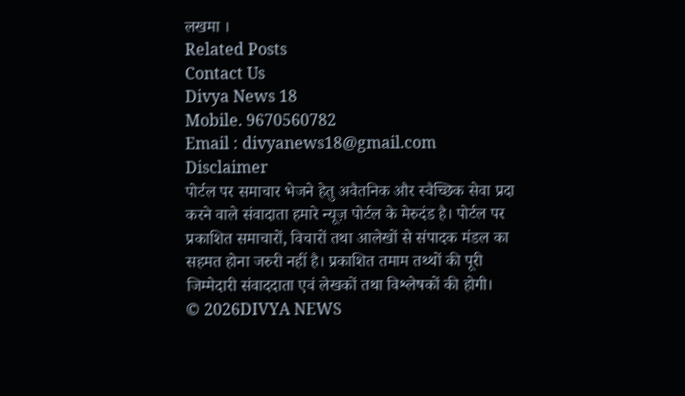लखमा ।
Related Posts
Contact Us
Divya News 18
Mobile. 9670560782
Email : divyanews18@gmail.com
Disclaimer
पोर्टल पर समाचार भेजने हेतु अवैतनिक और स्वैच्छिक सेवा प्रदा करने वाले संवादाता हमारे न्यूज़ पोर्टल के मेरुदंड है। पोर्टल पर प्रकाशित समाचारों, विचारों तथा आलेखों से संपादक मंडल का सहमत होना जरुरी नहीं है। प्रकाशित तमाम तथ्थों की पूरी जिम्मेदारी संवाददाता एवं लेखकों तथा विश्लेषकों की होगी।
© 2026DIVYA NEWS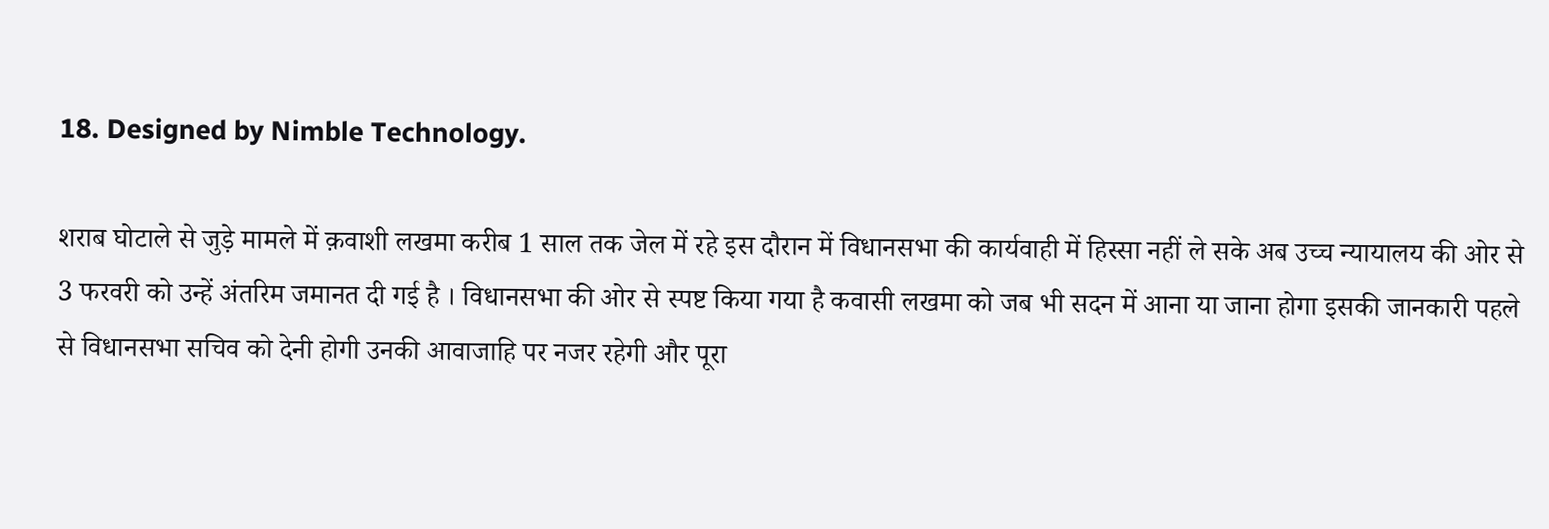18. Designed by Nimble Technology.

शराब घोटाले से जुड़े मामले में क़वाशी लखमा करीब 1 साल तक जेल में रहे इस दौरान में विधानसभा की कार्यवाही में हिस्सा नहीं ले सके अब उच्च न्यायालय की ओर से 3 फरवरी को उन्हें अंतरिम जमानत दी गई है । विधानसभा की ओर से स्पष्ट किया गया है कवासी लखमा को जब भी सदन में आना या जाना होगा इसकी जानकारी पहले से विधानसभा सचिव को देनी होगी उनकी आवाजाहि पर नजर रहेगी और पूरा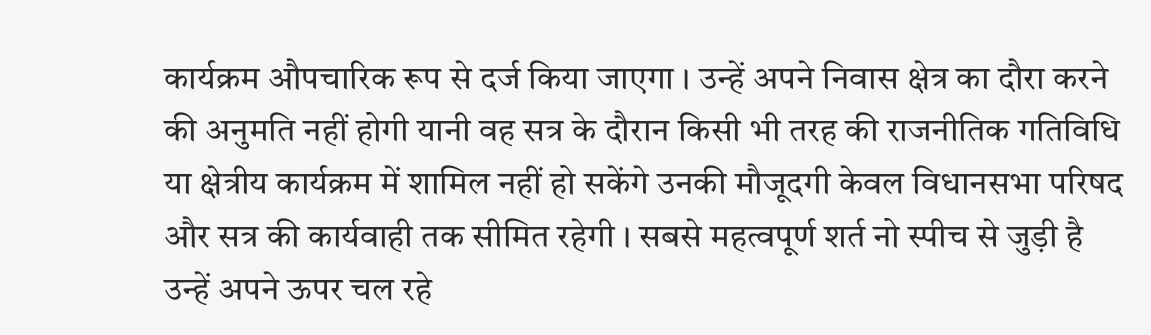कार्यक्रम औपचारिक रूप से दर्ज किया जाएगा । उन्हें अपने निवास क्षेत्र का दौरा करने की अनुमति नहीं होगी यानी वह सत्र के दौरान किसी भी तरह की राजनीतिक गतिविधि या क्षेत्रीय कार्यक्रम में शामिल नहीं हो सकेंगे उनकी मौजूदगी केवल विधानसभा परिषद और सत्र की कार्यवाही तक सीमित रहेगी । सबसे महत्वपूर्ण शर्त नो स्पीच से जुड़ी है उन्हें अपने ऊपर चल रहे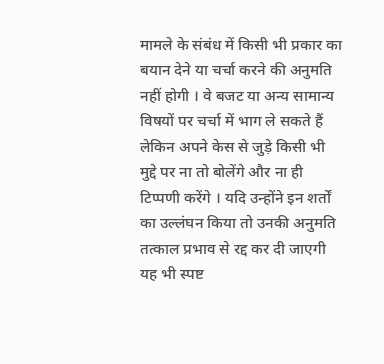मामले के संबंध में किसी भी प्रकार का बयान देने या चर्चा करने की अनुमति नहीं होगी । वे बजट या अन्य सामान्य विषयों पर चर्चा में भाग ले सकते हैं लेकिन अपने केस से जुड़े किसी भी मुद्दे पर ना तो बोलेंगे और ना ही टिप्पणी करेंगे । यदि उन्होंने इन शर्तों का उल्लंघन किया तो उनकी अनुमति तत्काल प्रभाव से रद्द कर दी जाएगी यह भी स्पष्ट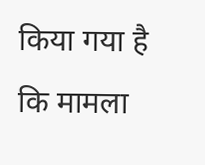किया गया है कि मामला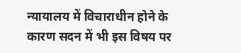न्यायालय में विचाराधीन होने के कारण सदन में भी इस विषय पर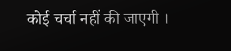कोई चर्चा नहीं की जाएगी ।